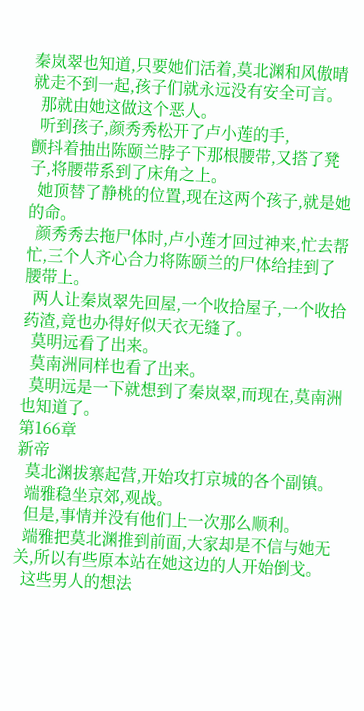秦岚翠也知道,只要她们活着,莫北渊和风傲晴就走不到一起,孩子们就永远没有安全可言。
  那就由她这做这个恶人。
  听到孩子,颜秀秀松开了卢小莲的手,
颤抖着抽出陈颐兰脖子下那根腰带,又搭了凳子,将腰带系到了床角之上。
  她顶替了静桃的位置,现在这两个孩子,就是她的命。
  颜秀秀去拖尸体时,卢小莲才回过神来,忙去帮忙,三个人齐心合力将陈颐兰的尸体给挂到了腰带上。
  两人让秦岚翠先回屋,一个收拾屋子,一个收拾药渣,竟也办得好似天衣无缝了。
  莫明远看了出来。
  莫南洲同样也看了出来。
  莫明远是一下就想到了秦岚翠,而现在,莫南洲也知道了。
第166章
新帝
  莫北渊拔寨起营,开始攻打京城的各个副镇。
  端雅稳坐京郊,观战。
  但是,事情并没有他们上一次那么顺利。
  端雅把莫北渊推到前面,大家却是不信与她无关,所以有些原本站在她这边的人开始倒戈。
  这些男人的想法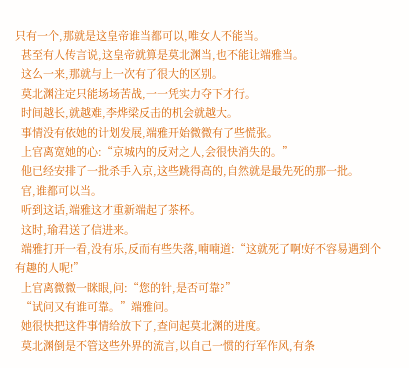只有一个,那就是这皇帝谁当都可以,唯女人不能当。
  甚至有人传言说,这皇帝就算是莫北渊当,也不能让端雅当。
  这么一来,那就与上一次有了很大的区别。
  莫北渊注定只能场场苦战,一一凭实力夺下才行。
  时间越长,就越难,李烨梁反击的机会就越大。
  事情没有依她的计划发展,端雅开始微微有了些慌张。
  上官离宽她的心:“京城内的反对之人,会很快消失的。”
  他已经安排了一批杀手入京,这些跳得高的,自然就是最先死的那一批。
  官,谁都可以当。
  听到这话,端雅这才重新端起了茶杯。
  这时,瑜君送了信进来。
  端雅打开一看,没有乐,反而有些失落,喃喃道:“这就死了啊!好不容易遇到个有趣的人呢!”
  上官离微微一眯眼,问:“您的针,是否可靠?”
  “试问又有谁可靠。”端雅问。
  她很快把这件事情给放下了,查问起莫北渊的进度。
  莫北渊倒是不管这些外界的流言,以自己一惯的行军作风,有条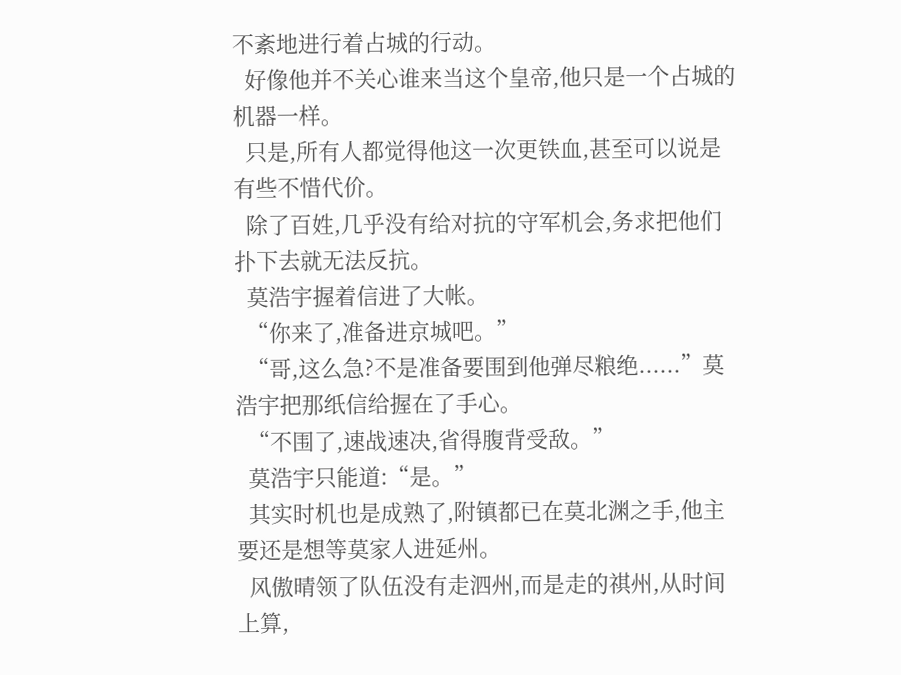不紊地进行着占城的行动。
  好像他并不关心谁来当这个皇帝,他只是一个占城的机器一样。
  只是,所有人都觉得他这一次更铁血,甚至可以说是有些不惜代价。
  除了百姓,几乎没有给对抗的守军机会,务求把他们扑下去就无法反抗。
  莫浩宇握着信进了大帐。
  “你来了,准备进京城吧。”
  “哥,这么急?不是准备要围到他弹尽粮绝......”莫浩宇把那纸信给握在了手心。
  “不围了,速战速决,省得腹背受敌。”
  莫浩宇只能道:“是。”
  其实时机也是成熟了,附镇都已在莫北渊之手,他主要还是想等莫家人进延州。
  风傲晴领了队伍没有走泗州,而是走的祺州,从时间上算,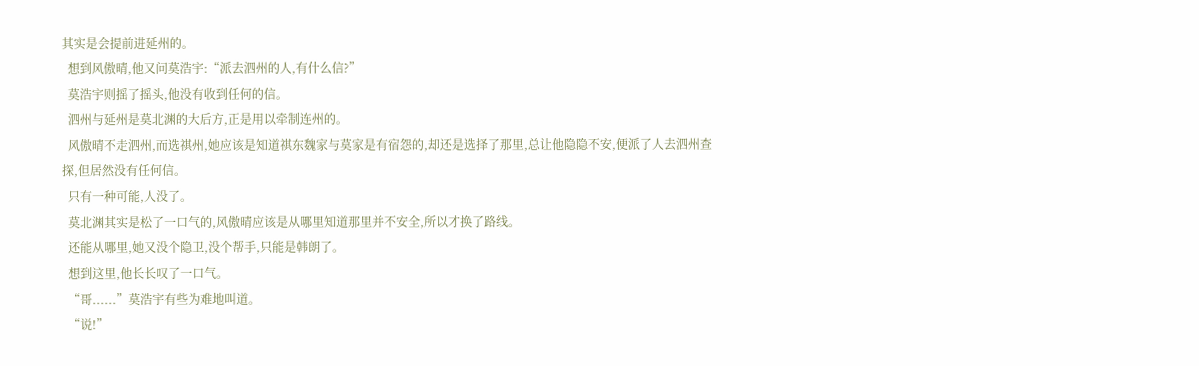其实是会提前进延州的。
  想到风傲晴,他又问莫浩宇:“派去泗州的人,有什么信?”
  莫浩宇则摇了摇头,他没有收到任何的信。
  泗州与延州是莫北渊的大后方,正是用以牵制连州的。
  风傲晴不走泗州,而选祺州,她应该是知道祺东魏家与莫家是有宿怨的,却还是选择了那里,总让他隐隐不安,便派了人去泗州查探,但居然没有任何信。
  只有一种可能,人没了。
  莫北渊其实是松了一口气的,风傲晴应该是从哪里知道那里并不安全,所以才换了路线。
  还能从哪里,她又没个隐卫,没个帮手,只能是韩朗了。
  想到这里,他长长叹了一口气。
  “哥......”莫浩宇有些为难地叫道。
  “说!”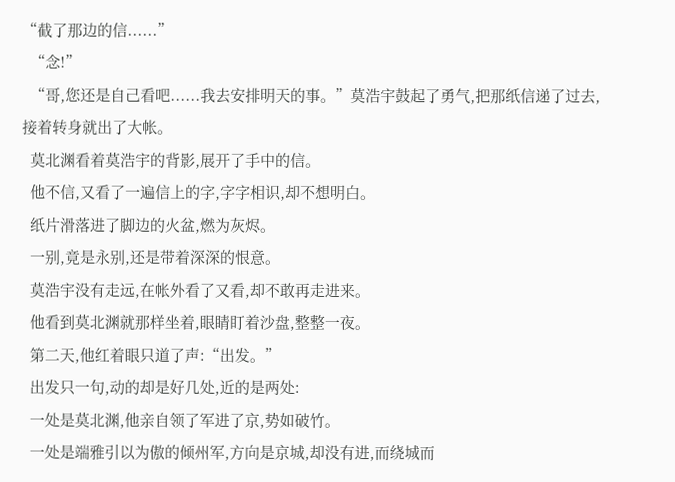“截了那边的信......”
  “念!”
  “哥,您还是自己看吧......我去安排明天的事。”莫浩宇鼓起了勇气,把那纸信递了过去,接着转身就出了大帐。
  莫北渊看着莫浩宇的背影,展开了手中的信。
  他不信,又看了一遍信上的字,字字相识,却不想明白。
  纸片滑落进了脚边的火盆,燃为灰烬。
  一别,竟是永别,还是带着深深的恨意。
  莫浩宇没有走远,在帐外看了又看,却不敢再走进来。
  他看到莫北渊就那样坐着,眼睛盯着沙盘,整整一夜。
  第二天,他红着眼只道了声:“出发。”
  出发只一句,动的却是好几处,近的是两处:
  一处是莫北渊,他亲自领了军进了京,势如破竹。
  一处是端雅引以为傲的倾州军,方向是京城,却没有进,而绕城而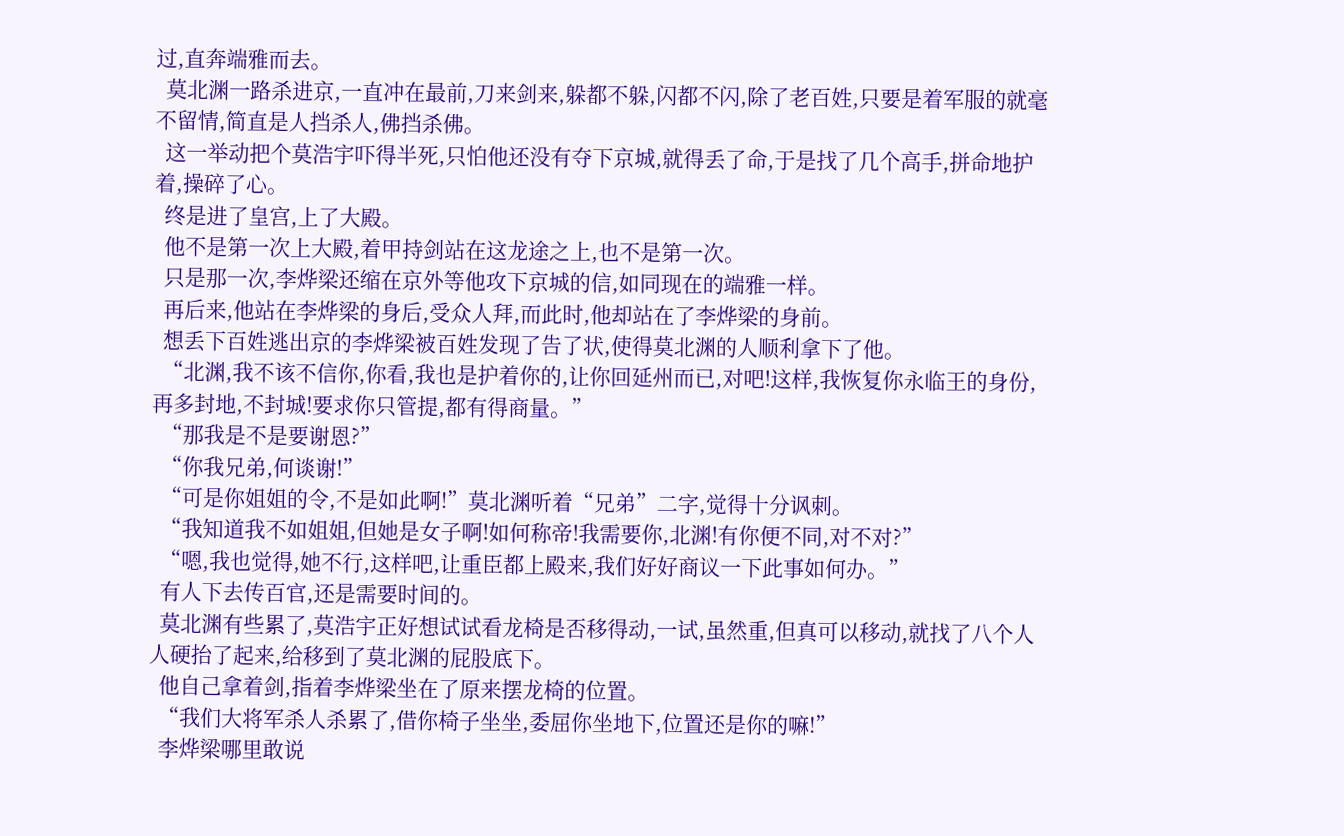过,直奔端雅而去。
  莫北渊一路杀进京,一直冲在最前,刀来剑来,躲都不躲,闪都不闪,除了老百姓,只要是着军服的就毫不留情,简直是人挡杀人,佛挡杀佛。
  这一举动把个莫浩宇吓得半死,只怕他还没有夺下京城,就得丢了命,于是找了几个高手,拼命地护着,操碎了心。
  终是进了皇宫,上了大殿。
  他不是第一次上大殿,着甲持剑站在这龙途之上,也不是第一次。
  只是那一次,李烨梁还缩在京外等他攻下京城的信,如同现在的端雅一样。
  再后来,他站在李烨梁的身后,受众人拜,而此时,他却站在了李烨梁的身前。
  想丢下百姓逃出京的李烨梁被百姓发现了告了状,使得莫北渊的人顺利拿下了他。
  “北渊,我不该不信你,你看,我也是护着你的,让你回延州而已,对吧!这样,我恢复你永临王的身份,再多封地,不封城!要求你只管提,都有得商量。”
  “那我是不是要谢恩?”
  “你我兄弟,何谈谢!”
  “可是你姐姐的令,不是如此啊!”莫北渊听着“兄弟”二字,觉得十分讽刺。
  “我知道我不如姐姐,但她是女子啊!如何称帝!我需要你,北渊!有你便不同,对不对?”
  “嗯,我也觉得,她不行,这样吧,让重臣都上殿来,我们好好商议一下此事如何办。”
  有人下去传百官,还是需要时间的。
  莫北渊有些累了,莫浩宇正好想试试看龙椅是否移得动,一试,虽然重,但真可以移动,就找了八个人人硬抬了起来,给移到了莫北渊的屁股底下。
  他自己拿着剑,指着李烨梁坐在了原来摆龙椅的位置。
  “我们大将军杀人杀累了,借你椅子坐坐,委屈你坐地下,位置还是你的嘛!”
  李烨梁哪里敢说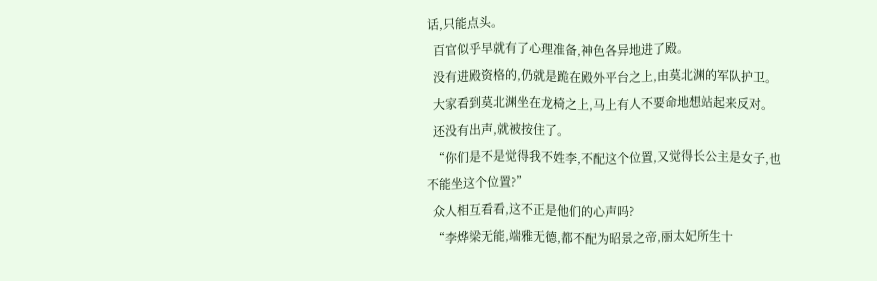话,只能点头。
  百官似乎早就有了心理准备,神色各异地进了殿。
  没有进殿资格的,仍就是跪在殿外平台之上,由莫北渊的军队护卫。
  大家看到莫北渊坐在龙椅之上,马上有人不要命地想站起来反对。
  还没有出声,就被按住了。
  “你们是不是觉得我不姓李,不配这个位置,又觉得长公主是女子,也不能坐这个位置?”
  众人相互看看,这不正是他们的心声吗?
  “李烨梁无能,端雅无德,都不配为昭景之帝,丽太妃所生十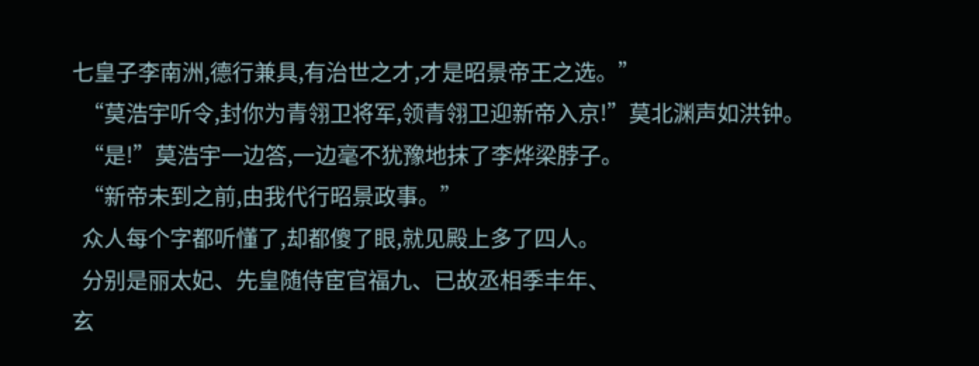七皇子李南洲,德行兼具,有治世之才,才是昭景帝王之选。”
  “莫浩宇听令,封你为青翎卫将军,领青翎卫迎新帝入京!”莫北渊声如洪钟。
  “是!”莫浩宇一边答,一边毫不犹豫地抹了李烨梁脖子。
  “新帝未到之前,由我代行昭景政事。”
  众人每个字都听懂了,却都傻了眼,就见殿上多了四人。
  分别是丽太妃、先皇随侍宦官福九、已故丞相季丰年、
玄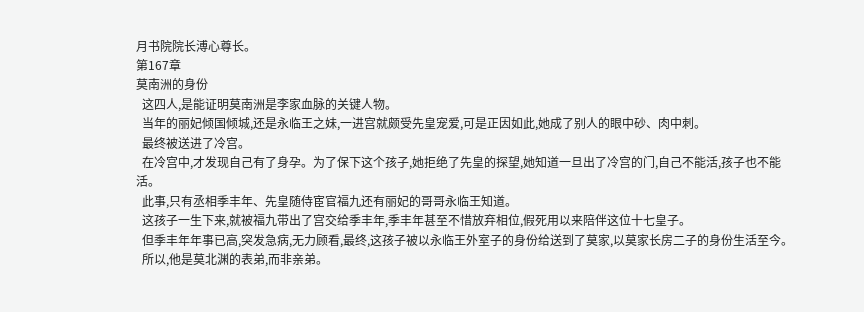月书院院长溥心尊长。
第167章
莫南洲的身份
  这四人,是能证明莫南洲是李家血脉的关键人物。
  当年的丽妃倾国倾城,还是永临王之妹,一进宫就颇受先皇宠爱,可是正因如此,她成了别人的眼中砂、肉中刺。
  最终被送进了冷宫。
  在冷宫中,才发现自己有了身孕。为了保下这个孩子,她拒绝了先皇的探望,她知道一旦出了冷宫的门,自己不能活,孩子也不能活。
  此事,只有丞相季丰年、先皇随侍宦官福九还有丽妃的哥哥永临王知道。
  这孩子一生下来,就被福九带出了宫交给季丰年,季丰年甚至不惜放弃相位,假死用以来陪伴这位十七皇子。
  但季丰年年事已高,突发急病,无力顾看,最终,这孩子被以永临王外室子的身份给送到了莫家,以莫家长房二子的身份生活至今。
  所以,他是莫北渊的表弟,而非亲弟。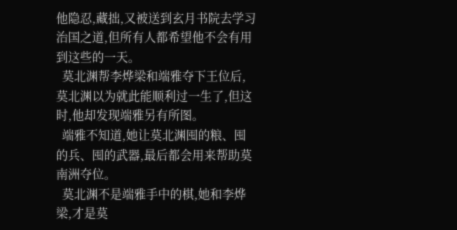他隐忍,藏拙,又被送到玄月书院去学习治国之道,但所有人都希望他不会有用到这些的一天。
  莫北渊帮李烨梁和端雅夺下王位后,莫北渊以为就此能顺利过一生了,但这时,他却发现端雅另有所图。
  端雅不知道,她让莫北渊囤的粮、囤的兵、囤的武器,最后都会用来帮助莫南洲夺位。
  莫北渊不是端雅手中的棋,她和李烨梁,才是莫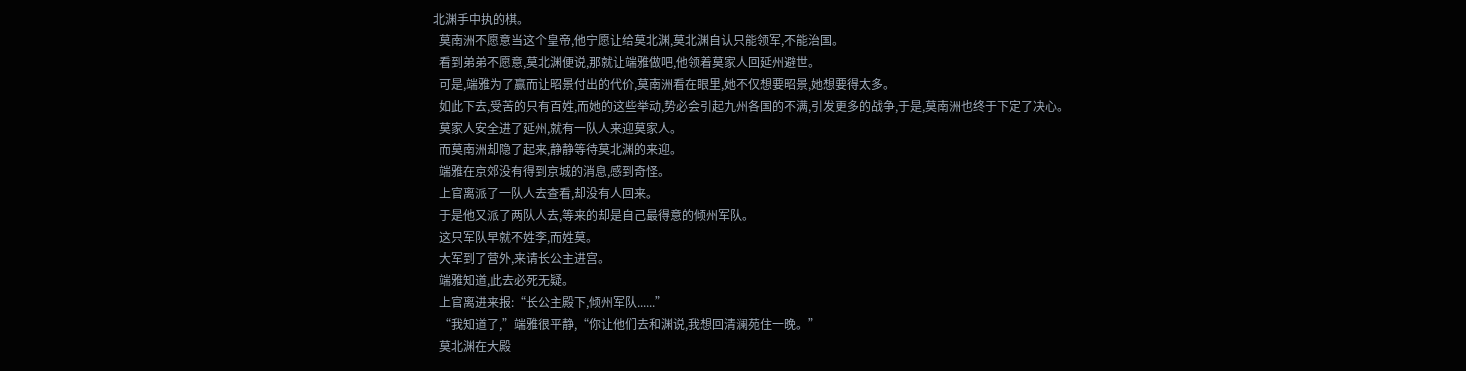北渊手中执的棋。
  莫南洲不愿意当这个皇帝,他宁愿让给莫北渊,莫北渊自认只能领军,不能治国。
  看到弟弟不愿意,莫北渊便说,那就让端雅做吧,他领着莫家人回延州避世。
  可是,端雅为了赢而让昭景付出的代价,莫南洲看在眼里,她不仅想要昭景,她想要得太多。
  如此下去,受苦的只有百姓,而她的这些举动,势必会引起九州各国的不满,引发更多的战争,于是,莫南洲也终于下定了决心。
  莫家人安全进了延州,就有一队人来迎莫家人。
  而莫南洲却隐了起来,静静等待莫北渊的来迎。
  端雅在京郊没有得到京城的消息,感到奇怪。
  上官离派了一队人去查看,却没有人回来。
  于是他又派了两队人去,等来的却是自己最得意的倾州军队。
  这只军队早就不姓李,而姓莫。
  大军到了营外,来请长公主进宫。
  端雅知道,此去必死无疑。
  上官离进来报:“长公主殿下,倾州军队......”
  “我知道了,”端雅很平静,“你让他们去和渊说,我想回清澜苑住一晚。”
  莫北渊在大殿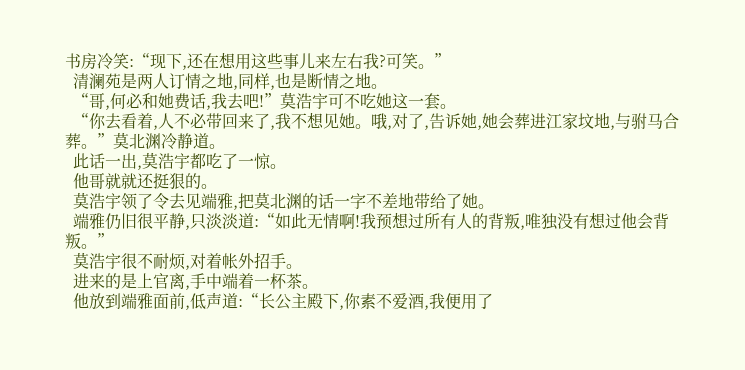书房冷笑:“现下,还在想用这些事儿来左右我?可笑。”
  清澜苑是两人订情之地,同样,也是断情之地。
  “哥,何必和她费话,我去吧!”莫浩宇可不吃她这一套。
  “你去看着,人不必带回来了,我不想见她。哦,对了,告诉她,她会葬进江家坟地,与驸马合葬。”莫北渊冷静道。
  此话一出,莫浩宇都吃了一惊。
  他哥就就还挺狠的。
  莫浩宇领了令去见端雅,把莫北渊的话一字不差地带给了她。
  端雅仍旧很平静,只淡淡道:“如此无情啊!我预想过所有人的背叛,唯独没有想过他会背叛。”
  莫浩宇很不耐烦,对着帐外招手。
  进来的是上官离,手中端着一杯茶。
  他放到端雅面前,低声道:“长公主殿下,你素不爱酒,我便用了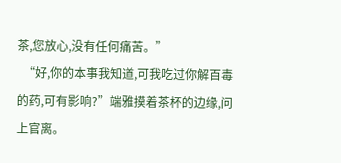茶,您放心,没有任何痛苦。”
  “好,你的本事我知道,可我吃过你解百毒的药,可有影响?”端雅摸着茶杯的边缘,问上官离。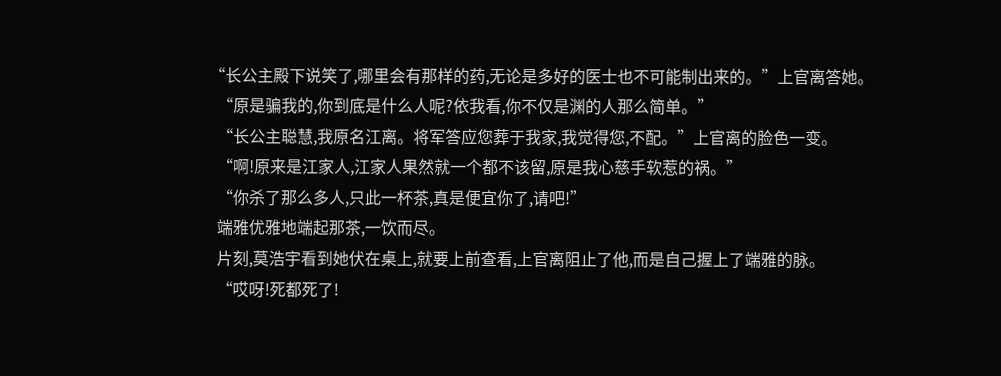“长公主殿下说笑了,哪里会有那样的药,无论是多好的医士也不可能制出来的。”上官离答她。
  “原是骗我的,你到底是什么人呢?依我看,你不仅是渊的人那么简单。”
  “长公主聪慧,我原名江离。将军答应您葬于我家,我觉得您,不配。”上官离的脸色一变。
  “啊!原来是江家人,江家人果然就一个都不该留,原是我心慈手软惹的祸。”
  “你杀了那么多人,只此一杯茶,真是便宜你了,请吧!”
  端雅优雅地端起那茶,一饮而尽。
  片刻,莫浩宇看到她伏在桌上,就要上前查看,上官离阻止了他,而是自己握上了端雅的脉。
  “哎呀!死都死了!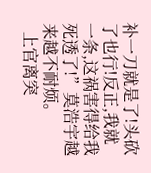补一刀就是了!头砍了也行!反正,我就一条,这祸害得给我死透了!”莫浩宇越来越不耐烦。
  上官离突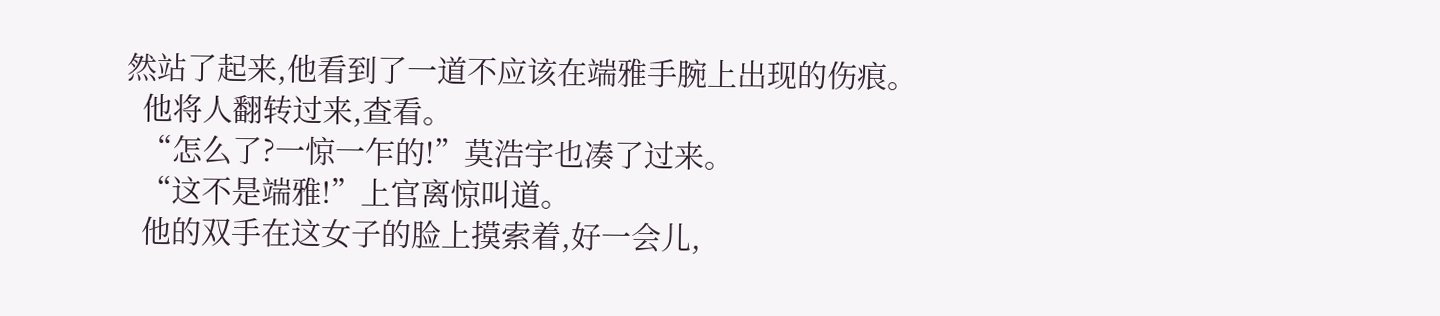然站了起来,他看到了一道不应该在端雅手腕上出现的伤痕。
  他将人翻转过来,查看。
  “怎么了?一惊一乍的!”莫浩宇也凑了过来。
  “这不是端雅!”上官离惊叫道。
  他的双手在这女子的脸上摸索着,好一会儿,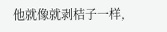他就像就剥桔子一样,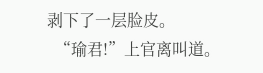剥下了一层脸皮。
  “瑜君!”上官离叫道。